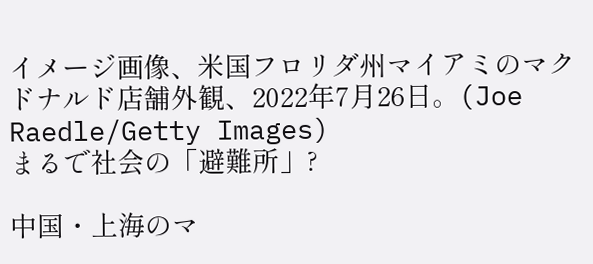イメージ画像、米国フロリダ州マイアミのマクドナルド店舗外観、2022年7月26日。(Joe Raedle/Getty Images)
まるで社会の「避難所」?

中国・上海のマ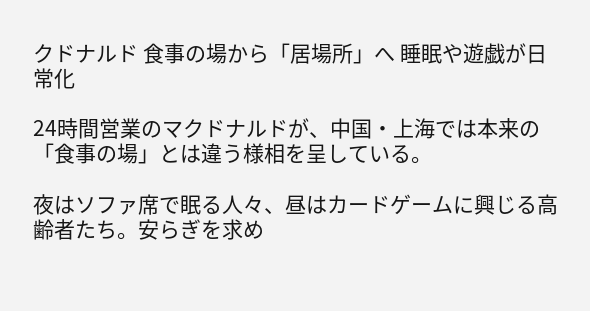クドナルド 食事の場から「居場所」へ 睡眠や遊戯が日常化

24時間営業のマクドナルドが、中国・上海では本来の「食事の場」とは違う様相を呈している。

夜はソファ席で眠る人々、昼はカードゲームに興じる高齢者たち。安らぎを求め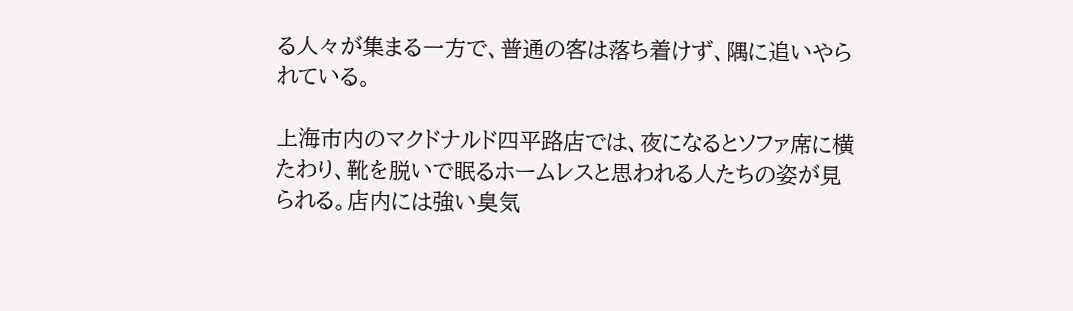る人々が集まる一方で、普通の客は落ち着けず、隅に追いやられている。

上海市内のマクドナルド四平路店では、夜になるとソファ席に横たわり、靴を脱いで眠るホームレスと思われる人たちの姿が見られる。店内には強い臭気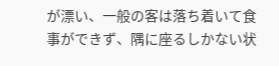が漂い、一般の客は落ち着いて食事ができず、隅に座るしかない状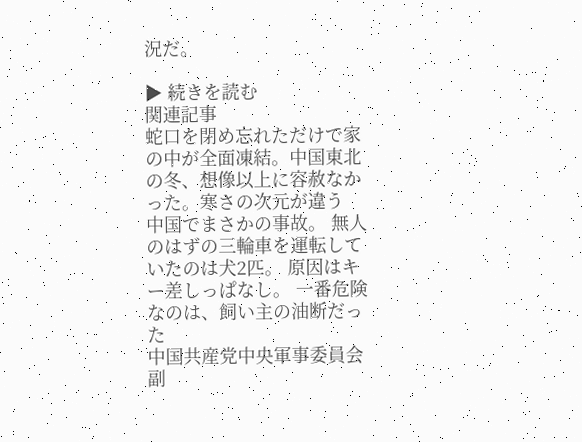況だ。

▶ 続きを読む
関連記事
蛇口を閉め忘れただけで家の中が全面凍結。中国東北の冬、想像以上に容赦なかった。寒さの次元が違う
中国でまさかの事故。 無人のはずの三輪車を運転していたのは犬2匹。 原因はキー差しっぱなし。 一番危険なのは、飼い主の油断だった
中国共産党中央軍事委員会副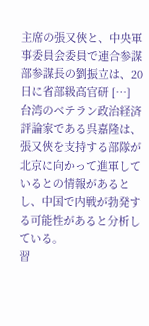主席の張又俠と、中央軍事委員会委員で連合参謀部参謀長の劉振立は、20日に省部級高官研 […]
台湾のベテラン政治経済評論家である呉嘉隆は、張又俠を支持する部隊が北京に向かって進軍しているとの情報があるとし、中国で内戦が勃発する可能性があると分析している。
習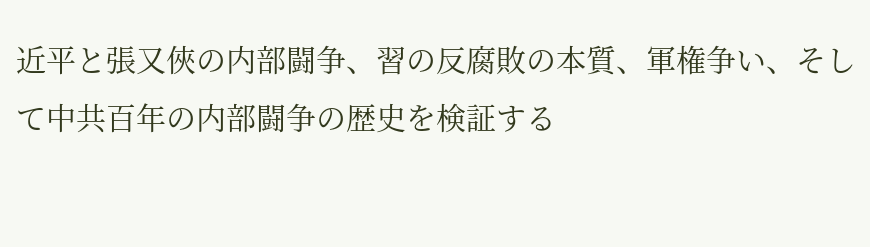近平と張又俠の内部闘争、習の反腐敗の本質、軍権争い、そして中共百年の内部闘争の歴史を検証する